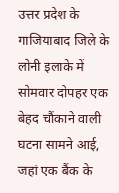उत्तर प्रदेश के गाजियाबाद जिले के लोनी इलाके में सोमवार दोपहर एक बेहद चौंकाने वाली घटना सामने आई, जहां एक बैंक के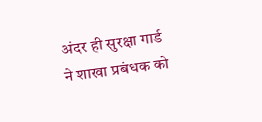अंदर ही सुरक्षा गार्ड ने शाखा प्रबंधक को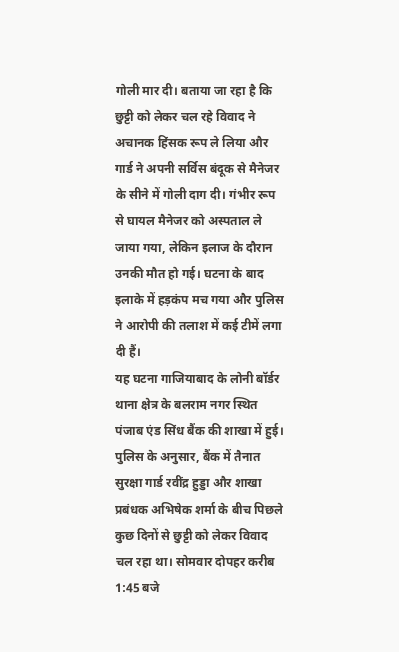गोली मार दी। बताया जा रहा है कि छुट्टी को लेकर चल रहे विवाद ने अचानक हिंसक रूप ले लिया और गार्ड ने अपनी सर्विस बंदूक से मैनेजर के सीने में गोली दाग दी। गंभीर रूप से घायल मैनेजर को अस्पताल ले जाया गया, लेकिन इलाज के दौरान उनकी मौत हो गई। घटना के बाद इलाके में हड़कंप मच गया और पुलिस ने आरोपी की तलाश में कई टीमें लगा दी हैं।
यह घटना गाजियाबाद के लोनी बॉर्डर थाना क्षेत्र के बलराम नगर स्थित पंजाब एंड सिंध बैंक की शाखा में हुई। पुलिस के अनुसार, बैंक में तैनात सुरक्षा गार्ड रवींद्र हुड्डा और शाखा प्रबंधक अभिषेक शर्मा के बीच पिछले कुछ दिनों से छुट्टी को लेकर विवाद चल रहा था। सोमवार दोपहर करीब 1:45 बजे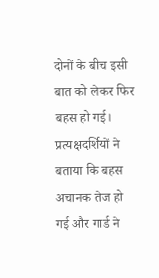दोनों के बीच इसी बात को लेकर फिर बहस हो गई।
प्रत्यक्षदर्शियों ने बताया कि बहस अचानक तेज हो गई और गार्ड ने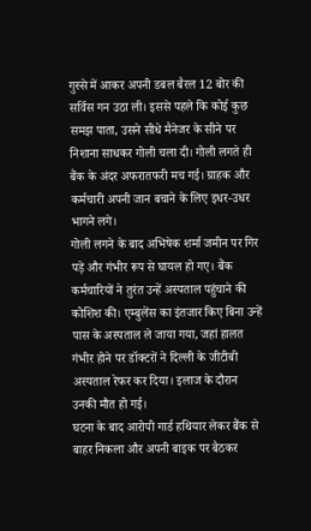गुस्से में आकर अपनी डबल बैरल 12 बोर की सर्विस गन उठा ली। इससे पहले कि कोई कुछ समझ पाता, उसने सीधे मैनेजर के सीने पर निशाना साधकर गोली चला दी। गोली लगते ही बैंक के अंदर अफरातफरी मच गई। ग्राहक और कर्मचारी अपनी जान बचाने के लिए इधर-उधर भागने लगे।
गोली लगने के बाद अभिषेक शर्मा जमीन पर गिर पड़े और गंभीर रूप से घायल हो गए। बैंक कर्मचारियों ने तुरंत उन्हें अस्पताल पहुंचाने की कोशिश की। एम्बुलेंस का इंतजार किए बिना उन्हें पास के अस्पताल ले जाया गया, जहां हालत गंभीर होने पर डॉक्टरों ने दिल्ली के जीटीबी अस्पताल रेफर कर दिया। इलाज के दौरान उनकी मौत हो गई।
घटना के बाद आरोपी गार्ड हथियार लेकर बैंक से बाहर निकला और अपनी बाइक पर बैठकर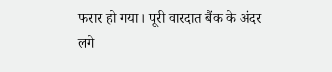फरार हो गया। पूरी वारदात बैंक के अंदर लगे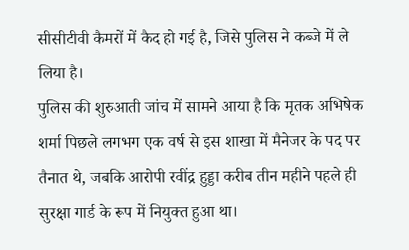सीसीटीवी कैमरों में कैद हो गई है, जिसे पुलिस ने कब्जे में ले लिया है।
पुलिस की शुरुआती जांच में सामने आया है कि मृतक अभिषेक शर्मा पिछले लगभग एक वर्ष से इस शाखा में मैनेजर के पद पर तैनात थे, जबकि आरोपी रवींद्र हुड्डा करीब तीन महीने पहले ही सुरक्षा गार्ड के रूप में नियुक्त हुआ था।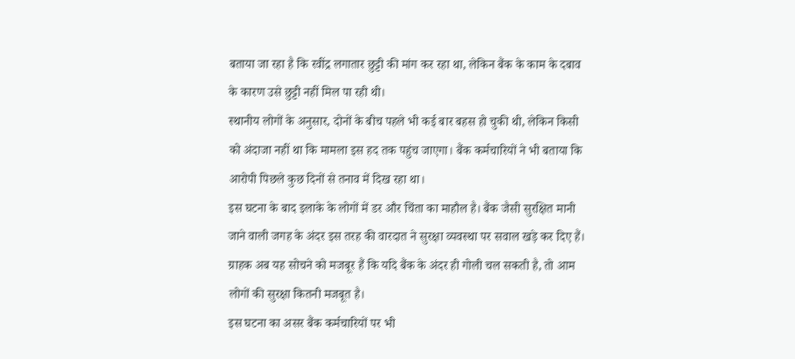बताया जा रहा है कि रवींद्र लगातार छुट्टी की मांग कर रहा था, लेकिन बैंक के काम के दबाव के कारण उसे छुट्टी नहीं मिल पा रही थी।
स्थानीय लोगों के अनुसार, दोनों के बीच पहले भी कई बार बहस हो चुकी थी, लेकिन किसी को अंदाजा नहीं था कि मामला इस हद तक पहुंच जाएगा। बैंक कर्मचारियों ने भी बताया कि आरोपी पिछले कुछ दिनों से तनाव में दिख रहा था।
इस घटना के बाद इलाके के लोगों में डर और चिंता का माहौल है। बैंक जैसी सुरक्षित मानी जाने वाली जगह के अंदर इस तरह की वारदात ने सुरक्षा व्यवस्था पर सवाल खड़े कर दिए हैं। ग्राहक अब यह सोचने को मजबूर हैं कि यदि बैंक के अंदर ही गोली चल सकती है, तो आम लोगों की सुरक्षा कितनी मजबूत है।
इस घटना का असर बैंक कर्मचारियों पर भी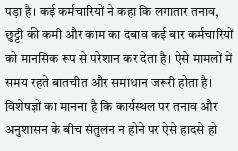पड़ा है। कई कर्मचारियों ने कहा कि लगातार तनाव, छुट्टी की कमी और काम का दबाव कई बार कर्मचारियों को मानसिक रूप से परेशान कर देता है। ऐसे मामलों में समय रहते बातचीत और समाधान जरूरी होता है।
विशेषज्ञों का मानना है कि कार्यस्थल पर तनाव और अनुशासन के बीच संतुलन न होने पर ऐसे हादसे हो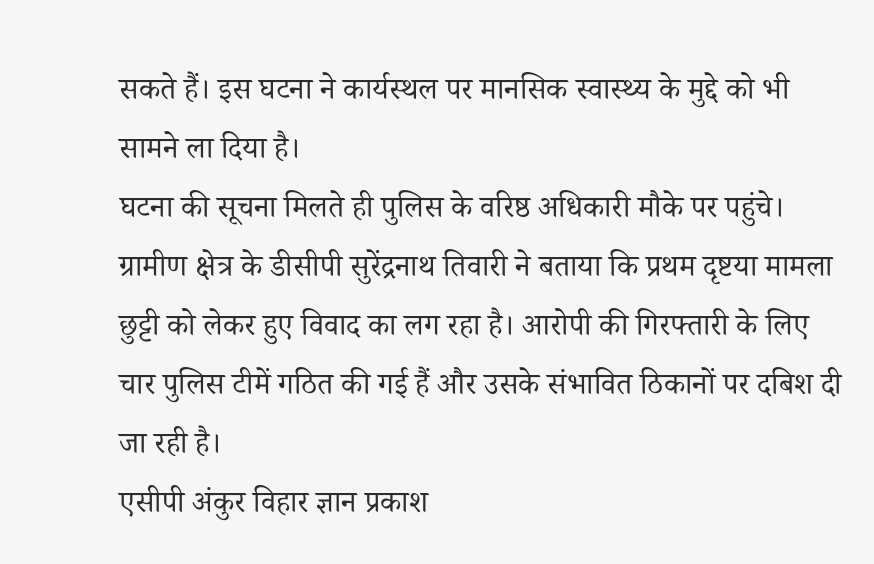सकते हैं। इस घटना ने कार्यस्थल पर मानसिक स्वास्थ्य के मुद्दे को भी सामने ला दिया है।
घटना की सूचना मिलते ही पुलिस के वरिष्ठ अधिकारी मौके पर पहुंचे। ग्रामीण क्षेत्र के डीसीपी सुरेंद्रनाथ तिवारी ने बताया कि प्रथम दृष्टया मामला छुट्टी को लेकर हुए विवाद का लग रहा है। आरोपी की गिरफ्तारी के लिए चार पुलिस टीमें गठित की गई हैं और उसके संभावित ठिकानों पर दबिश दी जा रही है।
एसीपी अंकुर विहार ज्ञान प्रकाश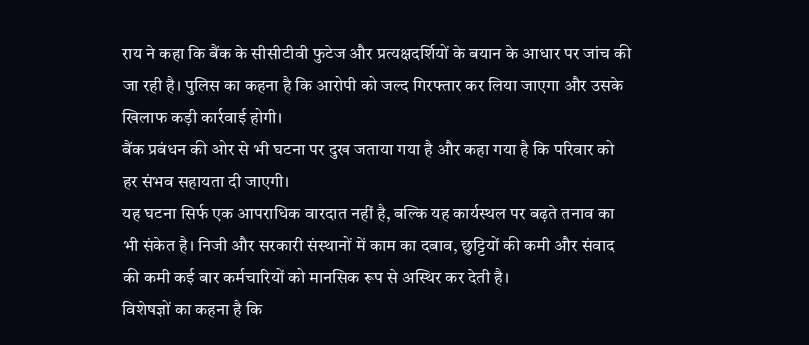राय ने कहा कि बैंक के सीसीटीवी फुटेज और प्रत्यक्षदर्शियों के बयान के आधार पर जांच की जा रही है। पुलिस का कहना है कि आरोपी को जल्द गिरफ्तार कर लिया जाएगा और उसके खिलाफ कड़ी कार्रवाई होगी।
बैंक प्रबंधन की ओर से भी घटना पर दुख जताया गया है और कहा गया है कि परिवार को हर संभव सहायता दी जाएगी।
यह घटना सिर्फ एक आपराधिक वारदात नहीं है, बल्कि यह कार्यस्थल पर बढ़ते तनाव का भी संकेत है। निजी और सरकारी संस्थानों में काम का दबाव, छुट्टियों की कमी और संवाद की कमी कई बार कर्मचारियों को मानसिक रूप से अस्थिर कर देती है।
विशेषज्ञों का कहना है कि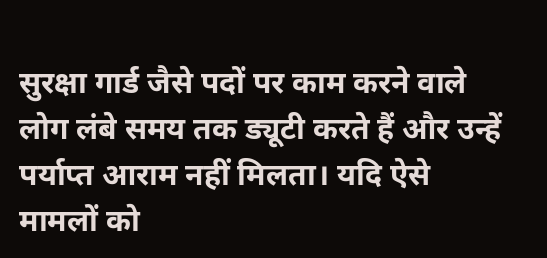सुरक्षा गार्ड जैसे पदों पर काम करने वाले लोग लंबे समय तक ड्यूटी करते हैं और उन्हें पर्याप्त आराम नहीं मिलता। यदि ऐसे मामलों को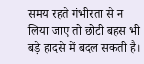समय रहते गंभीरता से न लिया जाए तो छोटी बहस भी बड़े हादसे में बदल सकती है।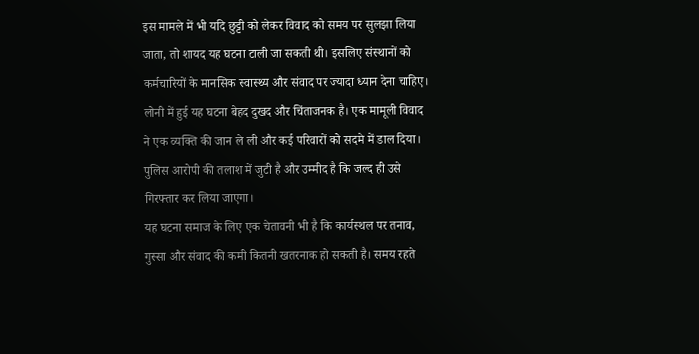इस मामले में भी यदि छुट्टी को लेकर विवाद को समय पर सुलझा लिया जाता, तो शायद यह घटना टाली जा सकती थी। इसलिए संस्थानों को कर्मचारियों के मानसिक स्वास्थ्य और संवाद पर ज्यादा ध्यान देना चाहिए।
लोनी में हुई यह घटना बेहद दुखद और चिंताजनक है। एक मामूली विवाद ने एक व्यक्ति की जान ले ली और कई परिवारों को सदमे में डाल दिया। पुलिस आरोपी की तलाश में जुटी है और उम्मीद है कि जल्द ही उसे गिरफ्तार कर लिया जाएगा।
यह घटना समाज के लिए एक चेतावनी भी है कि कार्यस्थल पर तनाव, गुस्सा और संवाद की कमी कितनी खतरनाक हो सकती है। समय रहते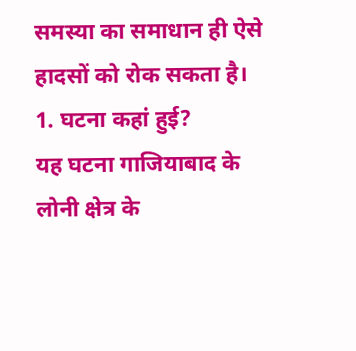समस्या का समाधान ही ऐसे हादसों को रोक सकता है।
1. घटना कहां हुई?
यह घटना गाजियाबाद के लोनी क्षेत्र के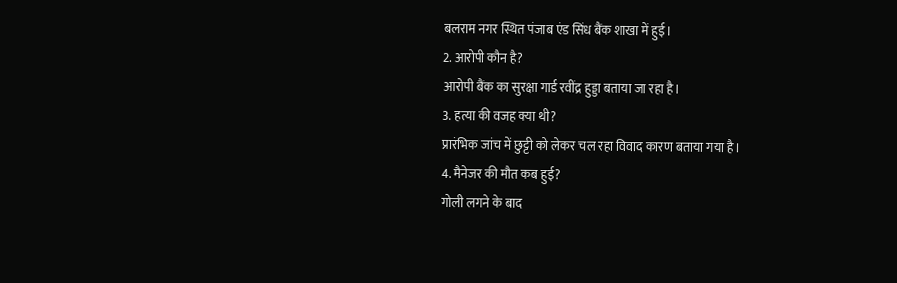बलराम नगर स्थित पंजाब एंड सिंध बैंक शाखा में हुई।
2. आरोपी कौन है?
आरोपी बैंक का सुरक्षा गार्ड रवींद्र हुड्डा बताया जा रहा है।
3. हत्या की वजह क्या थी?
प्रारंभिक जांच में छुट्टी को लेकर चल रहा विवाद कारण बताया गया है।
4. मैनेजर की मौत कब हुई?
गोली लगने के बाद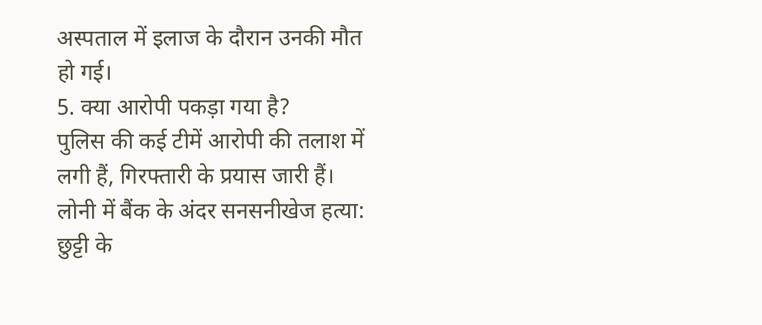अस्पताल में इलाज के दौरान उनकी मौत हो गई।
5. क्या आरोपी पकड़ा गया है?
पुलिस की कई टीमें आरोपी की तलाश में लगी हैं, गिरफ्तारी के प्रयास जारी हैं।
लोनी में बैंक के अंदर सनसनीखेज हत्या: छुट्टी के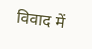विवाद में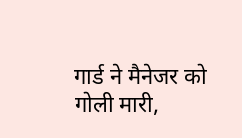गार्ड ने मैनेजर को गोली मारी,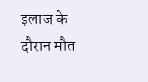इलाज के दौरान मौत